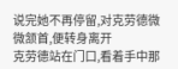说完她不再停留,对克劳德微微颔首,便转身离开
克劳德站在门口,看着手中那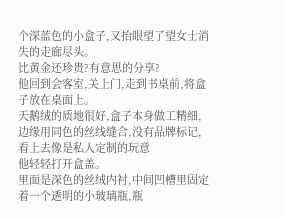个深蓝色的小盒子,又抬眼望了望女士消失的走廊尽头。
比黄金还珍贵?有意思的分享?
他回到会客室,关上门,走到书桌前,将盒子放在桌面上。
天鹅绒的质地很好,盒子本身做工精细,边缘用同色的丝线缝合,没有品牌标记,看上去像是私人定制的玩意
他轻轻打开盒盖。
里面是深色的丝绒内衬,中间凹槽里固定着一个透明的小玻璃瓶,瓶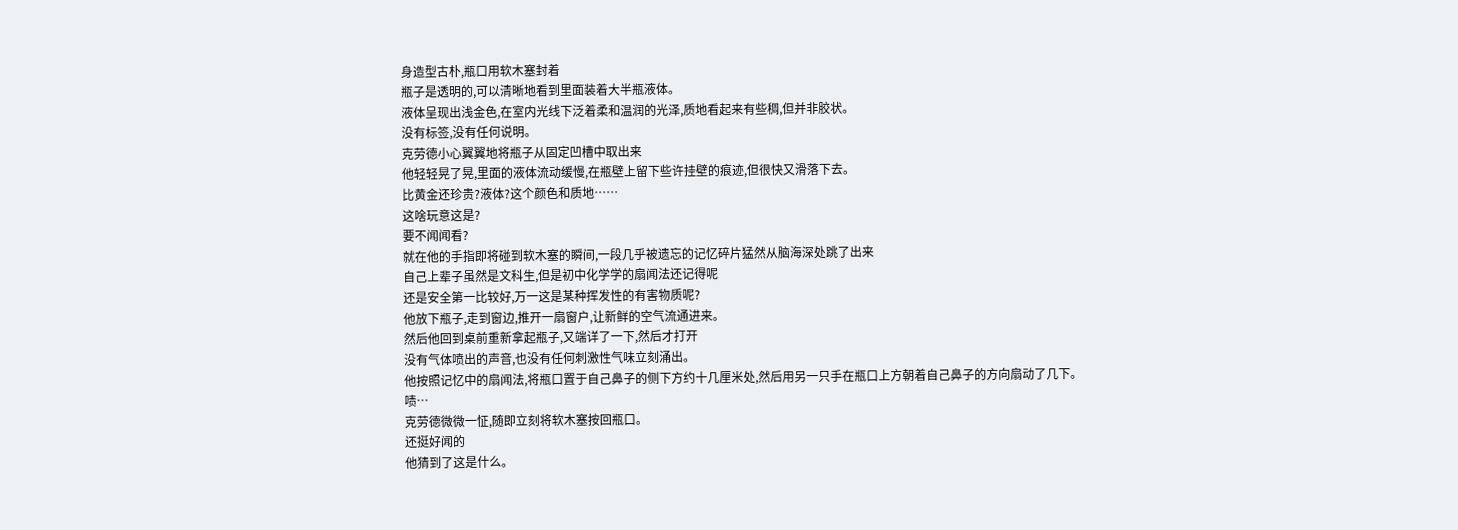身造型古朴,瓶口用软木塞封着
瓶子是透明的,可以清晰地看到里面装着大半瓶液体。
液体呈现出浅金色,在室内光线下泛着柔和温润的光泽,质地看起来有些稠,但并非胶状。
没有标签,没有任何说明。
克劳德小心翼翼地将瓶子从固定凹槽中取出来
他轻轻晃了晃,里面的液体流动缓慢,在瓶壁上留下些许挂壁的痕迹,但很快又滑落下去。
比黄金还珍贵?液体?这个颜色和质地……
这啥玩意这是?
要不闻闻看?
就在他的手指即将碰到软木塞的瞬间,一段几乎被遗忘的记忆碎片猛然从脑海深处跳了出来
自己上辈子虽然是文科生,但是初中化学学的扇闻法还记得呢
还是安全第一比较好,万一这是某种挥发性的有害物质呢?
他放下瓶子,走到窗边,推开一扇窗户,让新鲜的空气流通进来。
然后他回到桌前重新拿起瓶子,又端详了一下,然后才打开
没有气体喷出的声音,也没有任何刺激性气味立刻涌出。
他按照记忆中的扇闻法,将瓶口置于自己鼻子的侧下方约十几厘米处,然后用另一只手在瓶口上方朝着自己鼻子的方向扇动了几下。
啧…
克劳德微微一怔,随即立刻将软木塞按回瓶口。
还挺好闻的
他猜到了这是什么。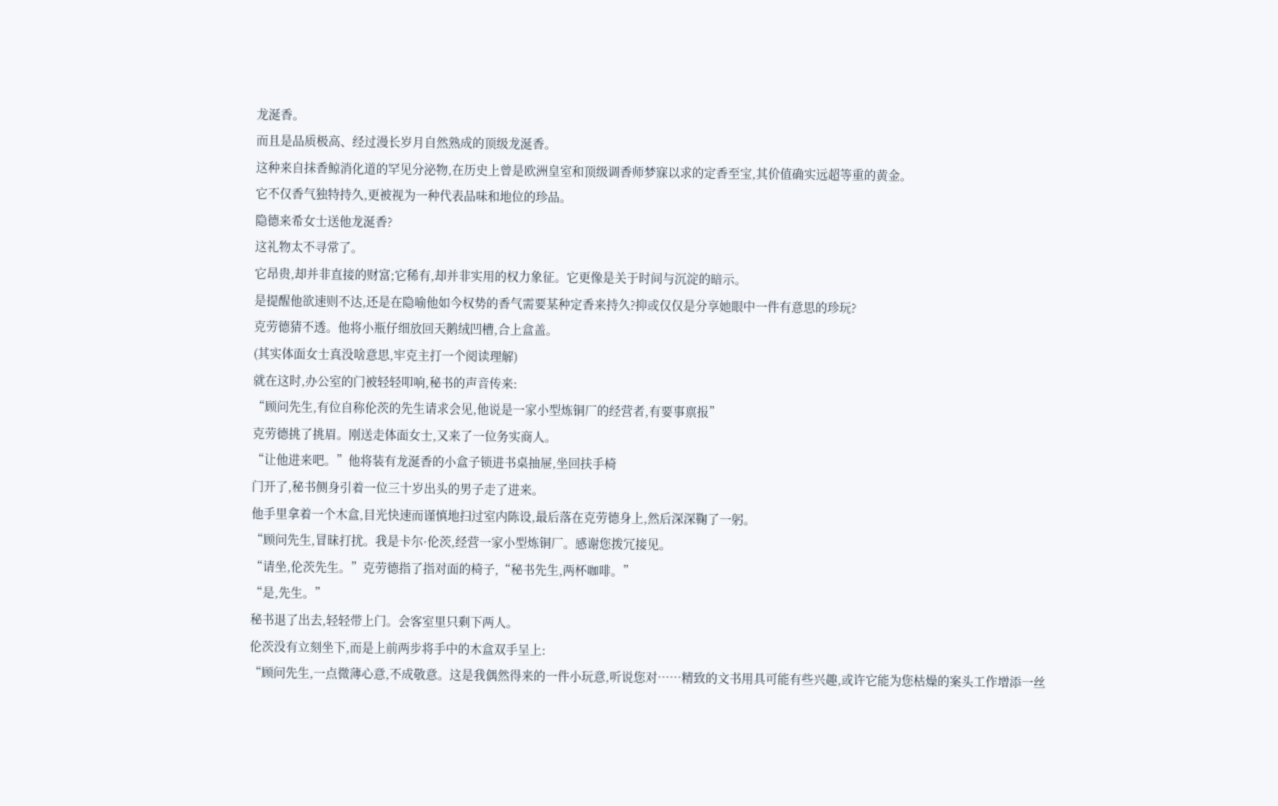龙涎香。
而且是品质极高、经过漫长岁月自然熟成的顶级龙涎香。
这种来自抹香鲸消化道的罕见分泌物,在历史上曾是欧洲皇室和顶级调香师梦寐以求的定香至宝,其价值确实远超等重的黄金。
它不仅香气独特持久,更被视为一种代表品味和地位的珍品。
隐德来希女士送他龙涎香?
这礼物太不寻常了。
它昂贵,却并非直接的财富;它稀有,却并非实用的权力象征。它更像是关于时间与沉淀的暗示。
是提醒他欲速则不达,还是在隐喻他如今权势的香气需要某种定香来持久?抑或仅仅是分享她眼中一件有意思的珍玩?
克劳德猜不透。他将小瓶仔细放回天鹅绒凹槽,合上盒盖。
(其实体面女士真没啥意思,牢克主打一个阅读理解)
就在这时,办公室的门被轻轻叩响,秘书的声音传来:
“顾问先生,有位自称伦茨的先生请求会见,他说是一家小型炼铜厂的经营者,有要事禀报”
克劳德挑了挑眉。刚送走体面女士,又来了一位务实商人。
“让他进来吧。”他将装有龙涎香的小盒子锁进书桌抽屉,坐回扶手椅
门开了,秘书侧身引着一位三十岁出头的男子走了进来。
他手里拿着一个木盒,目光快速而谨慎地扫过室内陈设,最后落在克劳德身上,然后深深鞠了一躬。
“顾问先生,冒昧打扰。我是卡尔·伦茨,经营一家小型炼铜厂。感谢您拨冗接见。
“请坐,伦茨先生。”克劳德指了指对面的椅子,“秘书先生,两杯咖啡。”
“是,先生。”
秘书退了出去,轻轻带上门。会客室里只剩下两人。
伦茨没有立刻坐下,而是上前两步将手中的木盒双手呈上:
“顾问先生,一点微薄心意,不成敬意。这是我偶然得来的一件小玩意,听说您对……精致的文书用具可能有些兴趣,或许它能为您枯燥的案头工作增添一丝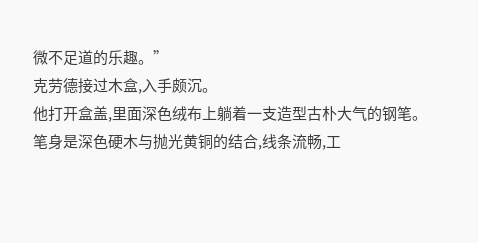微不足道的乐趣。”
克劳德接过木盒,入手颇沉。
他打开盒盖,里面深色绒布上躺着一支造型古朴大气的钢笔。
笔身是深色硬木与抛光黄铜的结合,线条流畅,工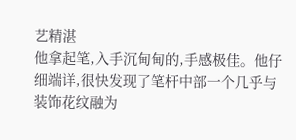艺精湛
他拿起笔,入手沉甸甸的,手感极佳。他仔细端详,很快发现了笔杆中部一个几乎与装饰花纹融为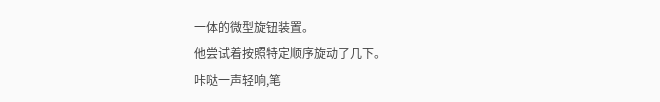一体的微型旋钮装置。
他尝试着按照特定顺序旋动了几下。
咔哒一声轻响,笔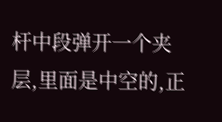杆中段弹开一个夹层,里面是中空的,正